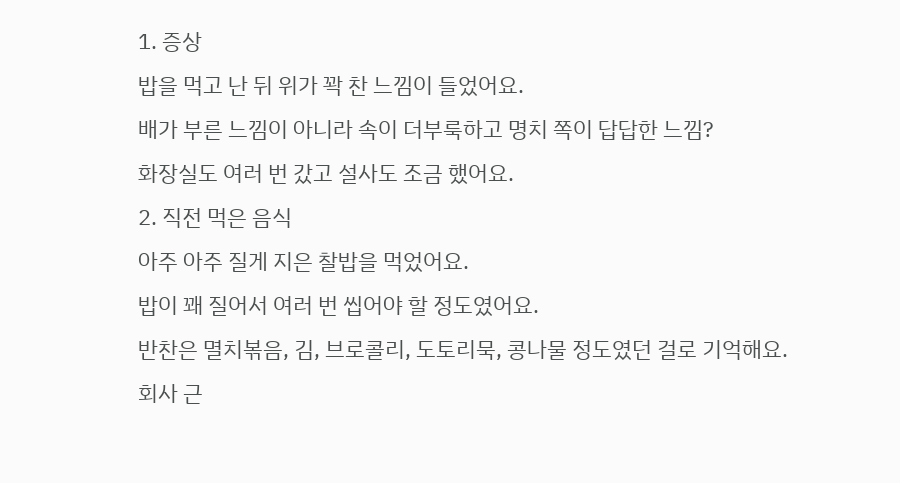1. 증상
밥을 먹고 난 뒤 위가 꽉 찬 느낌이 들었어요.
배가 부른 느낌이 아니라 속이 더부룩하고 명치 쪽이 답답한 느낌?
화장실도 여러 번 갔고 설사도 조금 했어요.
2. 직전 먹은 음식
아주 아주 질게 지은 찰밥을 먹었어요.
밥이 꽤 질어서 여러 번 씹어야 할 정도였어요.
반찬은 멸치볶음, 김, 브로콜리, 도토리묵, 콩나물 정도였던 걸로 기억해요.
회사 근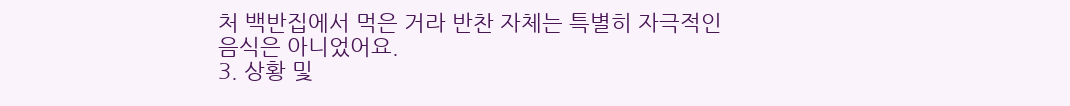처 백반집에서 먹은 거라 반찬 자체는 특별히 자극적인 음식은 아니었어요.
3. 상황 및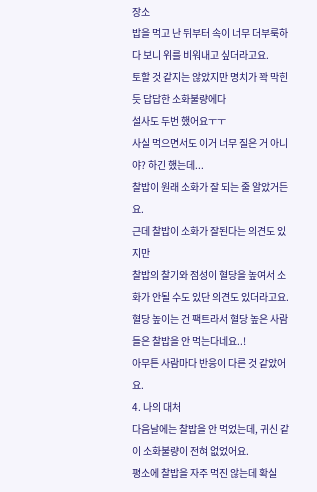장소
밥을 먹고 난 뒤부터 속이 너무 더부룩하다 보니 위를 비워내고 싶더라고요.
토할 것 같지는 않았지만 명치가 꽉 막힌 듯 답답한 소화불량에다
설사도 두번 했어요ㅜㅜ
사실 먹으면서도 이거 너무 질은 거 아니야? 하긴 했는데...
찰밥이 원래 소화가 잘 되는 줄 알았거든요.
근데 찰밥이 소화가 잘된다는 의견도 있지만
찰밥의 찰기와 점성이 혈당을 높여서 소화가 안될 수도 있단 의견도 있더라고요.
혈당 높이는 건 팩트라서 혈당 높은 사람들은 찰밥을 안 먹는다네요..!
아무튼 사람마다 반응이 다른 것 같았어요.
4. 나의 대처
다음날에는 찰밥을 안 먹었는데, 귀신 같이 소화불량이 전혀 없었어요.
평소에 찰밥을 자주 먹진 않는데 확실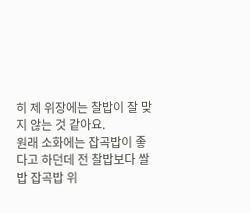히 제 위장에는 찰밥이 잘 맞지 않는 것 같아요.
원래 소화에는 잡곡밥이 좋다고 하던데 전 찰밥보다 쌀밥 잡곡밥 위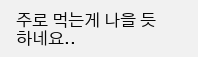주로 먹는게 나을 듯 하네요..